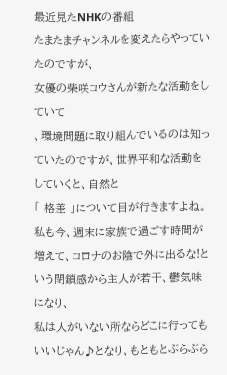最近見たNHKの番組
たまたまチャンネルを変えたらやっていたのですが、
女優の柴咲コウさんが新たな活動をしていて
、環境問題に取り組んでいるのは知っていたのですが、世界平和な活動をしていくと、自然と
「 格差 」について目が行きますよね。
私も今、週末に家族で過ごす時間が増えて、コロナのお陰で外に出るな!という閉鎖感から主人が若干、鬱気味になり、
私は人がいない所ならどこに行ってもいいじゃん♪となり、もともとぶらぶら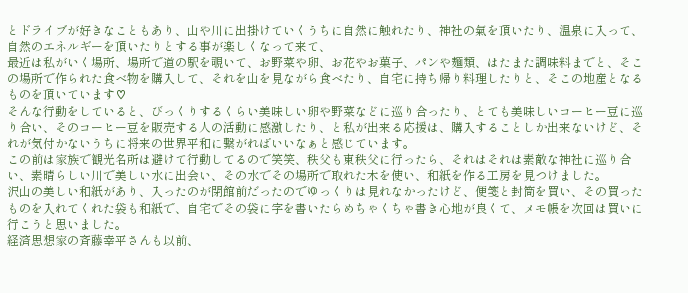とドライブが好きなこともあり、山や川に出掛けていくうちに自然に触れたり、神社の氣を頂いたり、温泉に入って、自然のエネルギーを頂いたりとする事が楽しくなって来て、
最近は私がいく場所、場所で道の駅を覗いて、お野菜や卵、お花やお菓子、パンや麺類、はたまた調味料までと、そこの場所で作られた食べ物を購入して、それを山を見ながら食べたり、自宅に持ち帰り料理したりと、そこの地産となるものを頂いています♡
そんな行動をしていると、びっくりするくらい美味しい卵や野菜などに巡り合ったり、とても美味しいコーヒー豆に巡り合い、そのコーヒー豆を販売する人の活動に感激したり、と私が出来る応援は、購入することしか出来ないけど、それが気付かないうちに将来の世界平和に繋がればいいなぁと感じています。
この前は家族で観光名所は避けて行動してるので笑笑、秩父も東秩父に行ったら、それはそれは素敵な神社に巡り合い、素晴らしい川で美しい水に出会い、その水でその場所で取れた木を使い、和紙を作る工房を見つけました。
沢山の美しい和紙があり、入ったのが閉館前だったのでゆっくりは見れなかったけど、便箋と封筒を買い、その買ったものを入れてくれた袋も和紙で、自宅でその袋に字を書いたらめちゃくちゃ書き心地が良くて、メモ帳を次回は買いに行こうと思いました。
経済思想家の斉藤幸平さんも以前、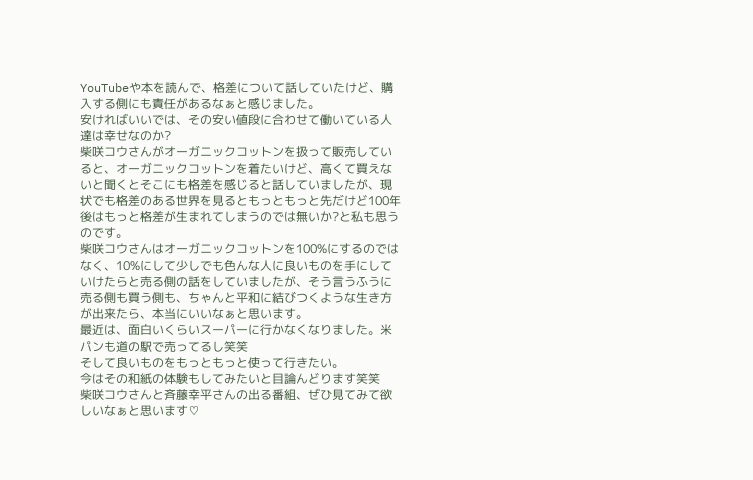YouTubeや本を読んで、格差について話していたけど、購入する側にも責任があるなぁと感じました。
安ければいいでは、その安い値段に合わせて働いている人達は幸せなのか?
柴咲コウさんがオーガニックコットンを扱って販売していると、オーガニックコットンを着たいけど、高くて買えないと聞くとそこにも格差を感じると話していましたが、現状でも格差のある世界を見るともっともっと先だけど100年後はもっと格差が生まれてしまうのでは無いか?と私も思うのです。
柴咲コウさんはオーガニックコットンを100%にするのではなく、10%にして少しでも色んな人に良いものを手にしていけたらと売る側の話をしていましたが、そう言うふうに売る側も買う側も、ちゃんと平和に結びつくような生き方が出来たら、本当にいいなぁと思います。
最近は、面白いくらいスーパーに行かなくなりました。米パンも道の駅で売ってるし笑笑
そして良いものをもっともっと使って行きたい。
今はその和紙の体験もしてみたいと目論んどります笑笑
柴咲コウさんと斉藤幸平さんの出る番組、ぜひ見てみて欲しいなぁと思います♡